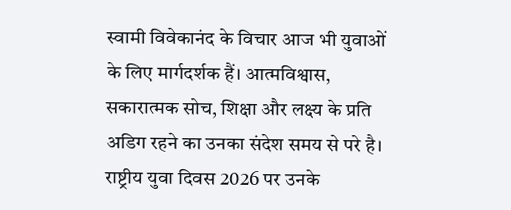स्वामी विवेकानंद के विचार आज भी युवाओं के लिए मार्गदर्शक हैं। आत्मविश्वास, सकारात्मक सोच, शिक्षा और लक्ष्य के प्रति अडिग रहने का उनका संदेश समय से परे है। राष्ट्रीय युवा दिवस 2026 पर उनके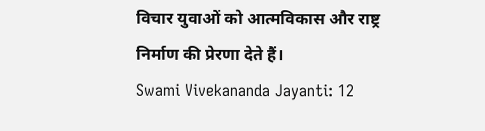विचार युवाओं को आत्मविकास और राष्ट्र निर्माण की प्रेरणा देते हैं।
Swami Vivekananda Jayanti: 12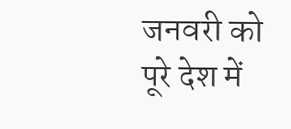जनवरी को पूरे देश में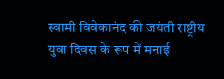स्वामी विवेकानंद की जयंती राष्ट्रीय युवा दिवस के रूप में मनाई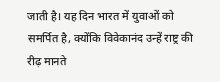जाती है। यह दिन भारत में युवाओं को समर्पित है, क्योंकि विवेकानंद उन्हें राष्ट्र की रीढ़ मानते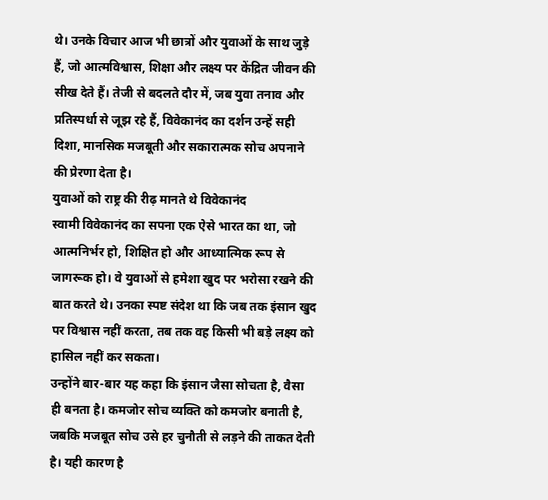थे। उनके विचार आज भी छात्रों और युवाओं के साथ जुड़े हैं, जो आत्मविश्वास, शिक्षा और लक्ष्य पर केंद्रित जीवन की सीख देते हैं। तेजी से बदलते दौर में, जब युवा तनाव और प्रतिस्पर्धा से जूझ रहे हैं, विवेकानंद का दर्शन उन्हें सही दिशा, मानसिक मजबूती और सकारात्मक सोच अपनाने की प्रेरणा देता है।
युवाओं को राष्ट्र की रीढ़ मानते थे विवेकानंद
स्वामी विवेकानंद का सपना एक ऐसे भारत का था, जो आत्मनिर्भर हो, शिक्षित हो और आध्यात्मिक रूप से जागरूक हो। वे युवाओं से हमेशा खुद पर भरोसा रखने की बात करते थे। उनका स्पष्ट संदेश था कि जब तक इंसान खुद पर विश्वास नहीं करता, तब तक वह किसी भी बड़े लक्ष्य को हासिल नहीं कर सकता।
उन्होंने बार-बार यह कहा कि इंसान जैसा सोचता है, वैसा ही बनता है। कमजोर सोच व्यक्ति को कमजोर बनाती है, जबकि मजबूत सोच उसे हर चुनौती से लड़ने की ताकत देती है। यही कारण है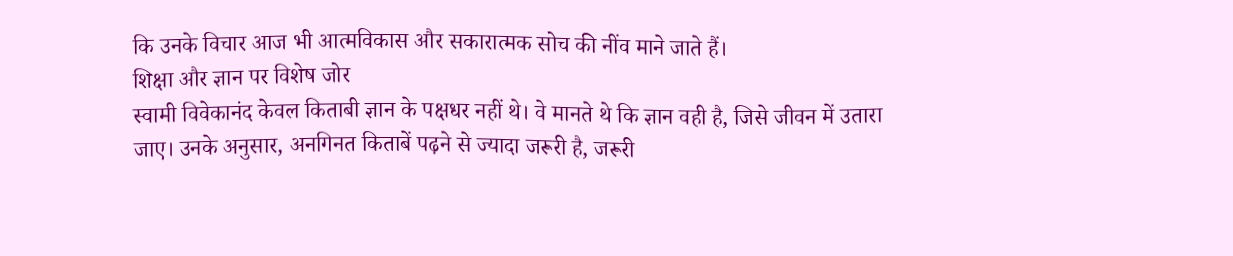कि उनके विचार आज भी आत्मविकास और सकारात्मक सोच की नींव माने जाते हैं।
शिक्षा और ज्ञान पर विशेष जोर
स्वामी विवेकानंद केवल किताबी ज्ञान के पक्षधर नहीं थे। वे मानते थे कि ज्ञान वही है, जिसे जीवन में उतारा जाए। उनके अनुसार, अनगिनत किताबें पढ़ने से ज्यादा जरूरी है, जरूरी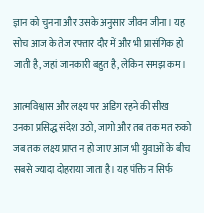ज्ञान को चुनना और उसके अनुसार जीवन जीना। यह सोच आज के तेज रफ्तार दौर में और भी प्रासंगिक हो जाती है, जहां जानकारी बहुत है, लेकिन समझ कम।

आत्मविश्वास और लक्ष्य पर अडिग रहने की सीख
उनका प्रसिद्ध संदेश उठो, जागो और तब तक मत रुको जब तक लक्ष्य प्राप्त न हो जाए आज भी युवाओं के बीच सबसे ज्यादा दोहराया जाता है। यह पंक्ति न सिर्फ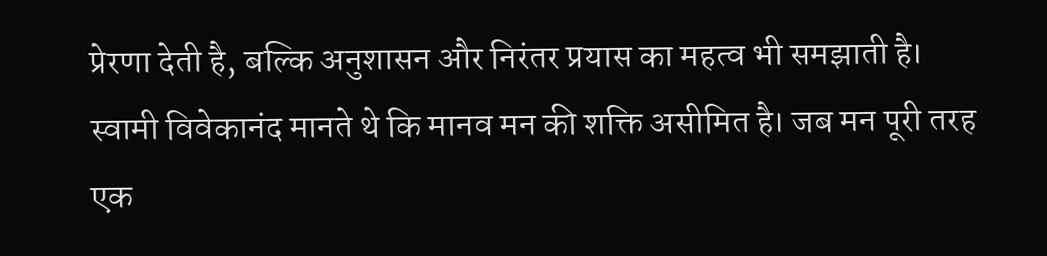प्रेरणा देती है, बल्कि अनुशासन और निरंतर प्रयास का महत्व भी समझाती है।
स्वामी विवेकानंद मानते थे कि मानव मन की शक्ति असीमित है। जब मन पूरी तरह एक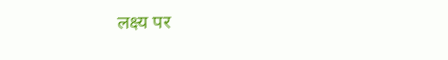लक्ष्य पर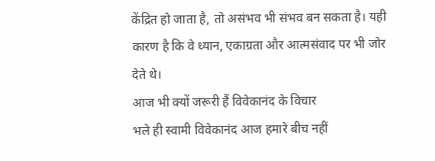केंद्रित हो जाता है, तो असंभव भी संभव बन सकता है। यही कारण है कि वे ध्यान, एकाग्रता और आत्मसंवाद पर भी जोर देते थे।
आज भी क्यों जरूरी हैं विवेकानंद के विचार
भले ही स्वामी विवेकानंद आज हमारे बीच नहीं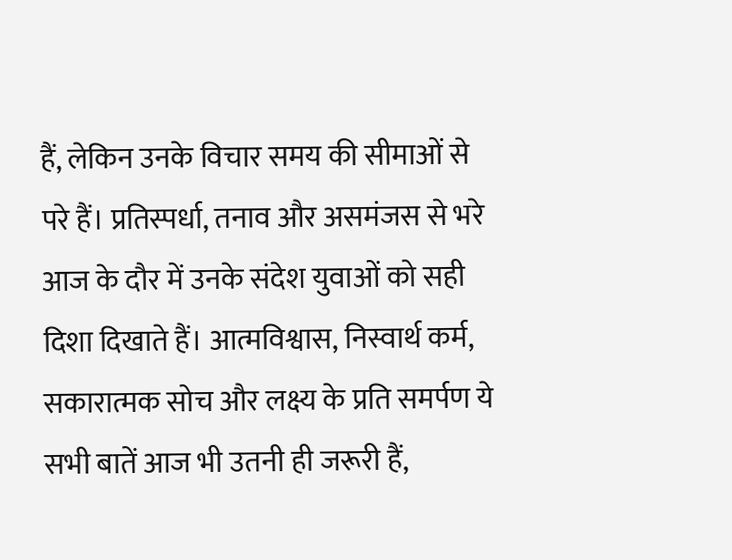हैं, लेकिन उनके विचार समय की सीमाओं से परे हैं। प्रतिस्पर्धा, तनाव और असमंजस से भरे आज के दौर में उनके संदेश युवाओं को सही दिशा दिखाते हैं। आत्मविश्वास, निस्वार्थ कर्म, सकारात्मक सोच और लक्ष्य के प्रति समर्पण ये सभी बातें आज भी उतनी ही जरूरी हैं,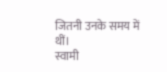जितनी उनके समय में थीं।
स्वामी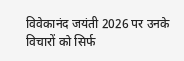विवेकानंद जयंती 2026 पर उनके विचारों को सिर्फ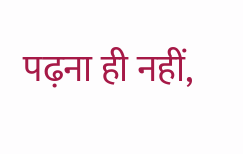पढ़ना ही नहीं,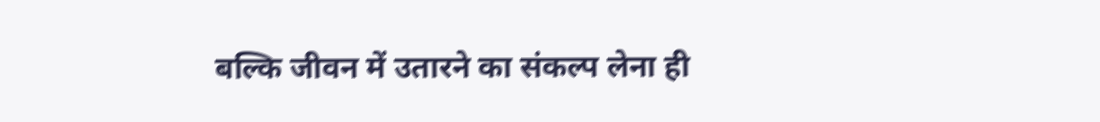बल्कि जीवन में उतारने का संकल्प लेना ही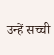उन्हें सच्ची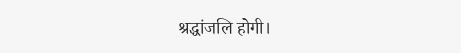श्रद्धांजलि होगी।